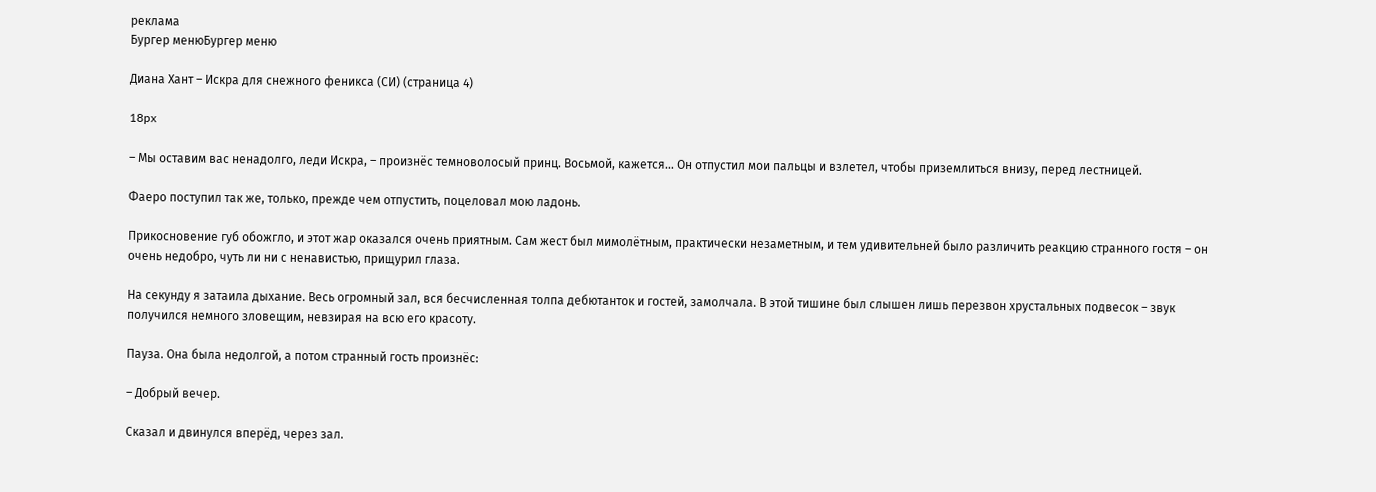реклама
Бургер менюБургер меню

Диана Хант – Искра для снежного феникса (СИ) (страница 4)

18px

– Мы оставим вас ненадолго, леди Искра, – произнёс темноволосый принц. Восьмой, кажется… Он отпустил мои пальцы и взлетел, чтобы приземлиться внизу, перед лестницей.

Фаеро поступил так же, только, прежде чем отпустить, поцеловал мою ладонь.

Прикосновение губ обожгло, и этот жар оказался очень приятным. Сам жест был мимолётным, практически незаметным, и тем удивительней было различить реакцию странного гостя – он очень недобро, чуть ли ни с ненавистью, прищурил глаза.

На секунду я затаила дыхание. Весь огромный зал, вся бесчисленная толпа дебютанток и гостей, замолчала. В этой тишине был слышен лишь перезвон хрустальных подвесок – звук получился немного зловещим, невзирая на всю его красоту.

Пауза. Она была недолгой, а потом странный гость произнёс:

– Добрый вечер.

Сказал и двинулся вперёд, через зал.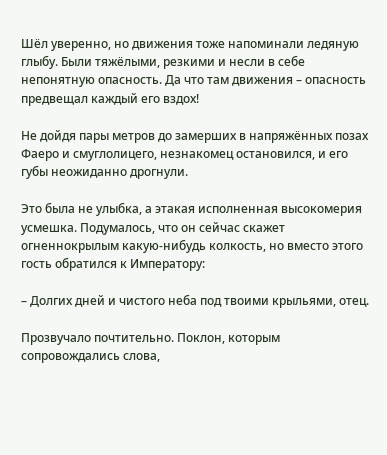Шёл уверенно, но движения тоже напоминали ледяную глыбу. Были тяжёлыми, резкими и несли в себе непонятную опасность. Да что там движения – опасность предвещал каждый его вздох!

Не дойдя пары метров до замерших в напряжённых позах Фаеро и смуглолицего, незнакомец остановился, и его губы неожиданно дрогнули.

Это была не улыбка, а этакая исполненная высокомерия усмешка. Подумалось, что он сейчас скажет огненнокрылым какую-нибудь колкость, но вместо этого гость обратился к Императору:

– Долгих дней и чистого неба под твоими крыльями, отец.

Прозвучало почтительно. Поклон, которым сопровождались слова,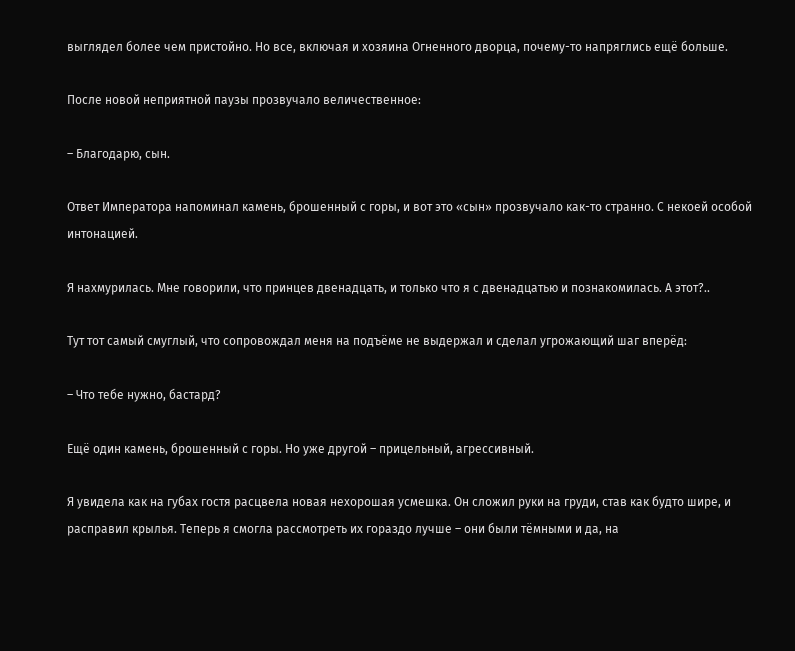выглядел более чем пристойно. Но все, включая и хозяина Огненного дворца, почему-то напряглись ещё больше.

После новой неприятной паузы прозвучало величественное:

– Благодарю, сын.

Ответ Императора напоминал камень, брошенный с горы, и вот это «сын» прозвучало как-то странно. С некоей особой интонацией.

Я нахмурилась. Мне говорили, что принцев двенадцать, и только что я с двенадцатью и познакомилась. А этот?..

Тут тот самый смуглый, что сопровождал меня на подъёме не выдержал и сделал угрожающий шаг вперёд:

– Что тебе нужно, бастард?

Ещё один камень, брошенный с горы. Но уже другой – прицельный, агрессивный.

Я увидела как на губах гостя расцвела новая нехорошая усмешка. Он сложил руки на груди, став как будто шире, и расправил крылья. Теперь я смогла рассмотреть их гораздо лучше – они были тёмными и да, на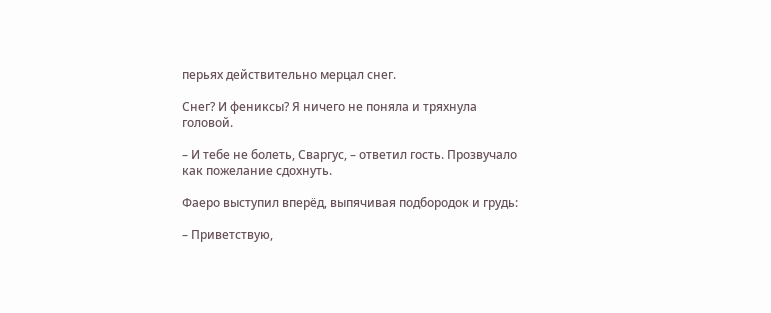перьях действительно мерцал снег.

Снег? И фениксы? Я ничего не поняла и тряхнула головой.

– И тебе не болеть, Сваргус, – ответил гость. Прозвучало как пожелание сдохнуть.

Фаеро выступил вперёд, выпячивая подбородок и грудь:

– Приветствую,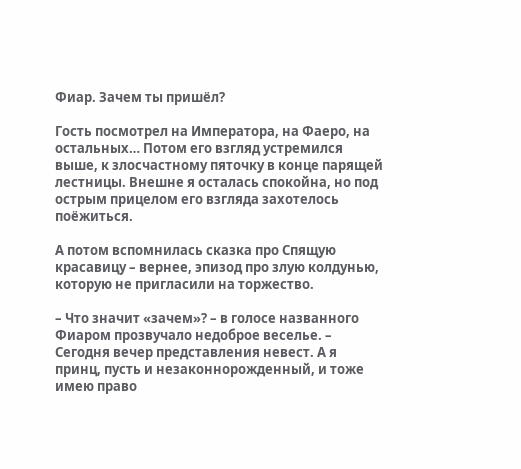Фиар. Зачем ты пришёл?

Гость посмотрел на Императора, на Фаеро, на остальных… Потом его взгляд устремился выше, к злосчастному пяточку в конце парящей лестницы. Внешне я осталась спокойна, но под острым прицелом его взгляда захотелось поёжиться.

А потом вспомнилась сказка про Спящую красавицу – вернее, эпизод про злую колдунью, которую не пригласили на торжество.

– Что значит «зачем»? – в голосе названного Фиаром прозвучало недоброе веселье. – Сегодня вечер представления невест. А я принц, пусть и незаконнорожденный, и тоже имею право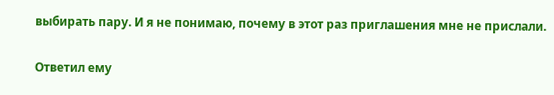выбирать пару. И я не понимаю, почему в этот раз приглашения мне не прислали.

Ответил ему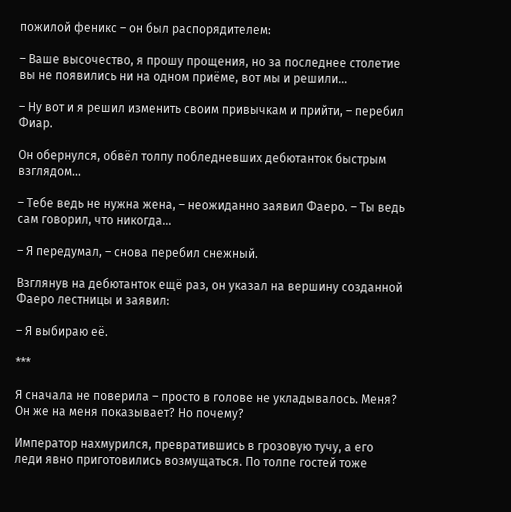пожилой феникс – он был распорядителем:

– Ваше высочество, я прошу прощения, но за последнее столетие вы не появились ни на одном приёме, вот мы и решили…

– Ну вот и я решил изменить своим привычкам и прийти, – перебил Фиар.

Он обернулся, обвёл толпу побледневших дебютанток быстрым взглядом…

– Тебе ведь не нужна жена, – неожиданно заявил Фаеро. – Ты ведь сам говорил, что никогда…

– Я передумал, – снова перебил снежный.

Взглянув на дебютанток ещё раз, он указал на вершину созданной Фаеро лестницы и заявил:

– Я выбираю её.

***

Я сначала не поверила – просто в голове не укладывалось. Меня? Он же на меня показывает? Но почему?

Император нахмурился, превратившись в грозовую тучу, а его леди явно приготовились возмущаться. По толпе гостей тоже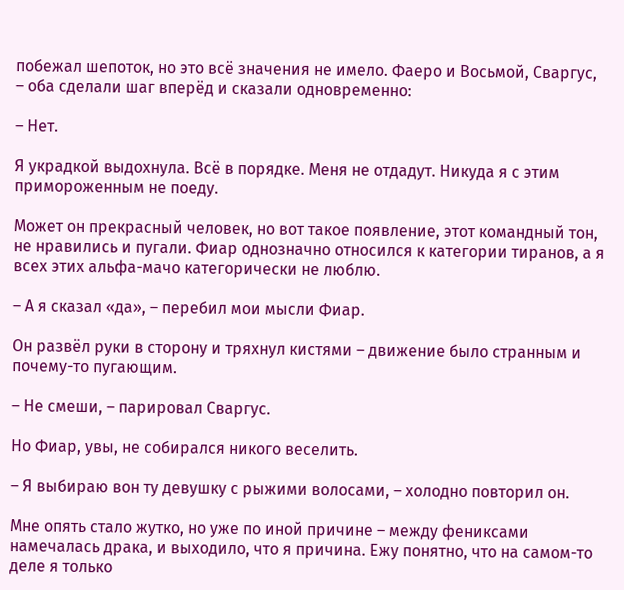побежал шепоток, но это всё значения не имело. Фаеро и Восьмой, Сваргус, – оба сделали шаг вперёд и сказали одновременно:

– Нет.

Я украдкой выдохнула. Всё в порядке. Меня не отдадут. Никуда я с этим примороженным не поеду.

Может он прекрасный человек, но вот такое появление, этот командный тон, не нравились и пугали. Фиар однозначно относился к категории тиранов, а я всех этих альфа-мачо категорически не люблю.

– А я сказал «да», – перебил мои мысли Фиар.

Он развёл руки в сторону и тряхнул кистями – движение было странным и почему-то пугающим.

– Не смеши, – парировал Сваргус.

Но Фиар, увы, не собирался никого веселить.

– Я выбираю вон ту девушку с рыжими волосами, – холодно повторил он.

Мне опять стало жутко, но уже по иной причине – между фениксами намечалась драка, и выходило, что я причина. Ежу понятно, что на самом-то деле я только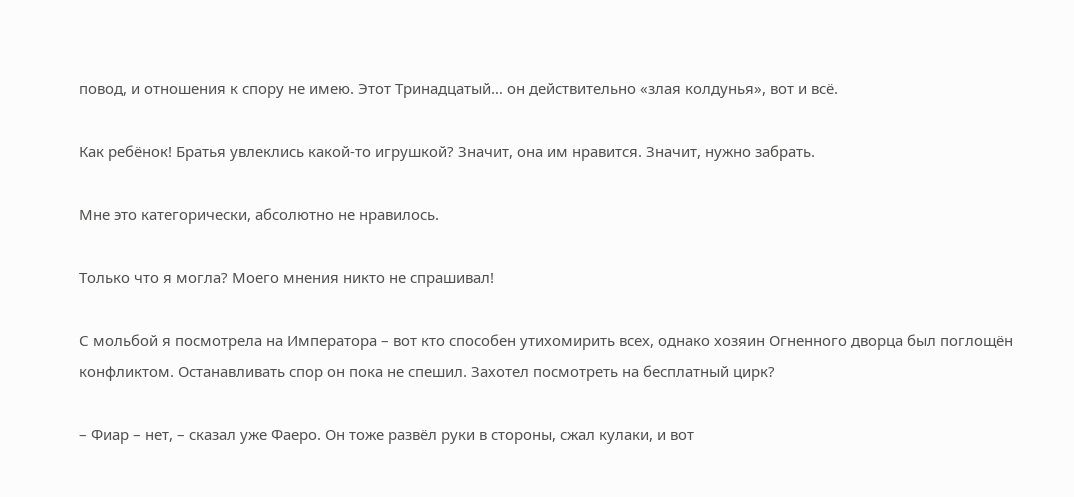повод, и отношения к спору не имею. Этот Тринадцатый… он действительно «злая колдунья», вот и всё.

Как ребёнок! Братья увлеклись какой-то игрушкой? Значит, она им нравится. Значит, нужно забрать.

Мне это категорически, абсолютно не нравилось.

Только что я могла? Моего мнения никто не спрашивал!

С мольбой я посмотрела на Императора – вот кто способен утихомирить всех, однако хозяин Огненного дворца был поглощён конфликтом. Останавливать спор он пока не спешил. Захотел посмотреть на бесплатный цирк?

– Фиар – нет, – сказал уже Фаеро. Он тоже развёл руки в стороны, сжал кулаки, и вот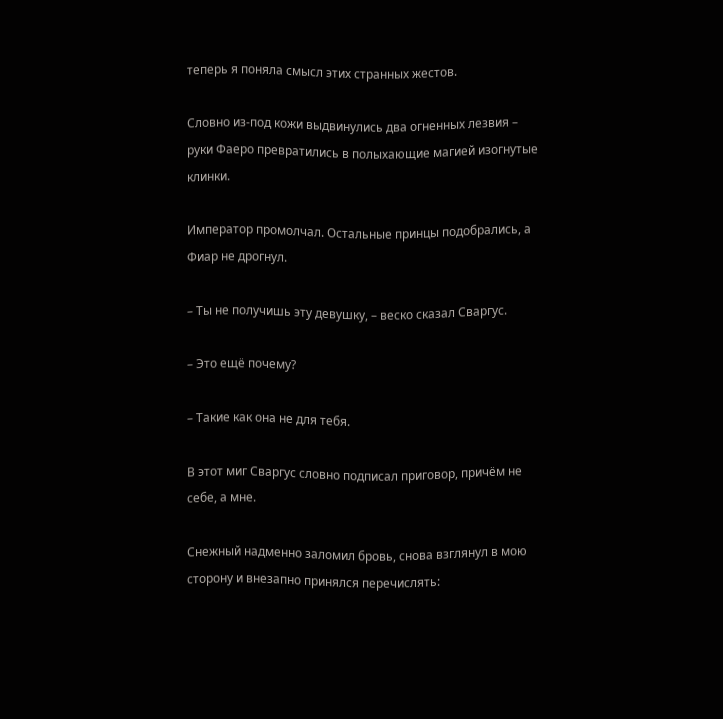теперь я поняла смысл этих странных жестов.

Словно из-под кожи выдвинулись два огненных лезвия – руки Фаеро превратились в полыхающие магией изогнутые клинки.

Император промолчал. Остальные принцы подобрались, а Фиар не дрогнул.

– Ты не получишь эту девушку, – веско сказал Сваргус.

– Это ещё почему?

– Такие как она не для тебя.

В этот миг Сваргус словно подписал приговор, причём не себе, а мне.

Снежный надменно заломил бровь, снова взглянул в мою сторону и внезапно принялся перечислять: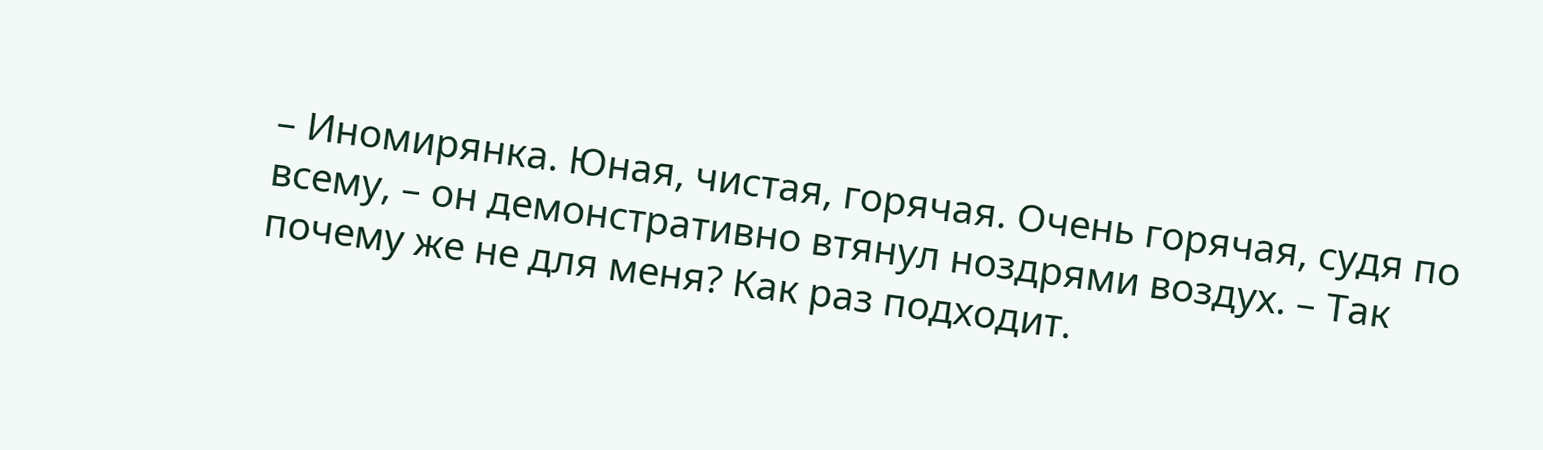– Иномирянка. Юная, чистая, горячая. Очень горячая, судя по всему, – он демонстративно втянул ноздрями воздух. – Так почему же не для меня? Как раз подходит.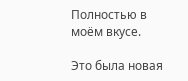Полностью в моём вкусе.

Это была новая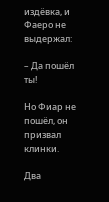издёвка, и Фаеро не выдержал:

– Да пошёл ты!

Но Фиар не пошёл, он призвал клинки.

Два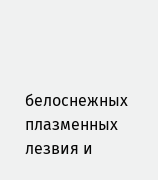белоснежных плазменных лезвия и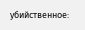убийственное: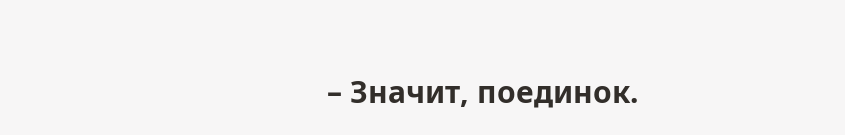– Значит, поединок.